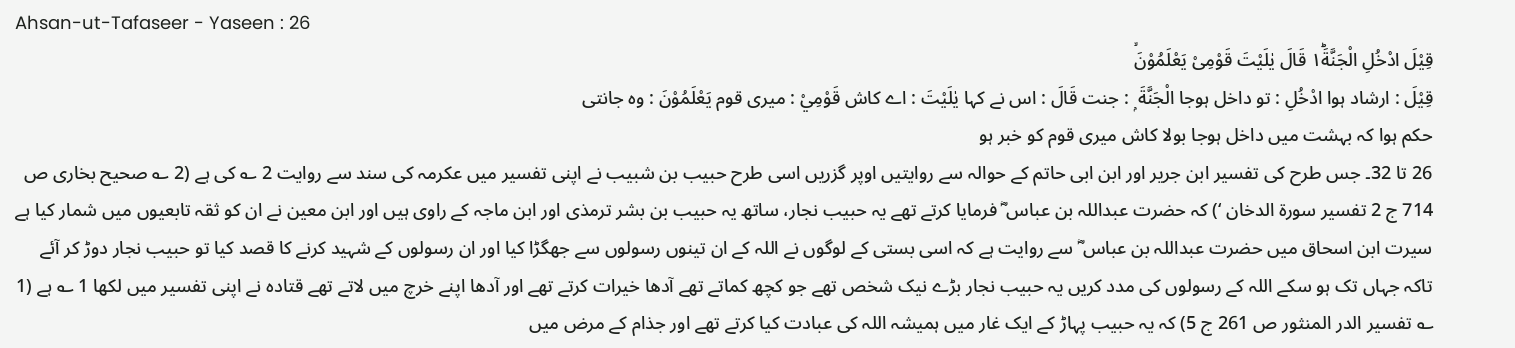Ahsan-ut-Tafaseer - Yaseen : 26
قِیْلَ ادْخُلِ الْجَنَّةَ١ؕ قَالَ یٰلَیْتَ قَوْمِیْ یَعْلَمُوْنَۙ
قِيْلَ : ارشاد ہوا ادْخُلِ : تو داخل ہوجا الْجَنَّةَ ۭ : جنت قَالَ : اس نے کہا يٰلَيْتَ : اے کاش قَوْمِيْ : میری قوم يَعْلَمُوْنَ : وہ جانتی
حکم ہوا کہ بہشت میں داخل ہوجا بولا کاش میری قوم کو خبر ہو
26 تا 32۔ جس طرح کی تفسیر ابن جریر اور ابن ابی حاتم کے حوالہ سے روایتیں اوپر گزریں اسی طرح حبیب بن شبیب نے اپنی تفسیر میں عکرمہ کی سند سے روایت 2 ؎ کی ہے (2 ؎ صحیح بخاری ص 714 ج 2 تفسیر سورة الدخان ‘) کہ حضرت عبداللہ بن عباس ؓ فرمایا کرتے تھے یہ حبیب نجار، ساتھ یہ حبیب بن بشر ترمذی اور ابن ماجہ کے راوی ہیں اور ابن معین نے ان کو ثقہ تابعیوں میں شمار کیا ہے سیرت ابن اسحاق میں حضرت عبداللہ بن عباس ؓ سے روایت ہے کہ اسی بستی کے لوگوں نے اللہ کے ان تینوں رسولوں سے جھگڑا کیا اور ان رسولوں کے شہید کرنے کا قصد کیا تو حبیب نجار دوڑ کر آئے تاکہ جہاں تک ہو سکے اللہ کے رسولوں کی مدد کریں یہ حبیب نجار بڑے نیک شخص تھے جو کچھ کماتے تھے آدھا خیرات کرتے تھے اور آدھا اپنے خرچ میں لاتے تھے قتادہ نے اپنی تفسیر میں لکھا 1 ؎ ہے (1 ؎ تفسیر الدر المنثور ص 261 ج 5) کہ یہ حبیب پہاڑ کے ایک غار میں ہمیشہ اللہ کی عبادت کیا کرتے تھے اور جذام کے مرض میں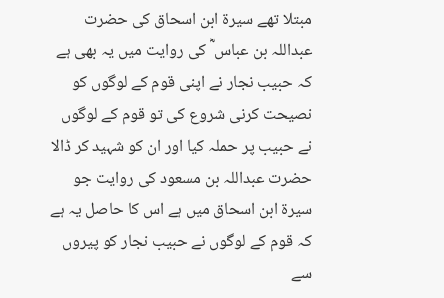مبتلا تھے سیرۃ ابن اسحاق کی حضرت عبداللہ بن عباس ؓ کی روایت میں یہ بھی ہے کہ حبیب نجار نے اپنی قوم کے لوگوں کو نصیحت کرنی شروع کی تو قوم کے لوگوں نے حبیب پر حملہ کیا اور ان کو شہید کر ڈالا حضرت عبداللہ بن مسعود کی روایت جو سیرۃ ابن اسحاق میں ہے اس کا حاصل یہ ہے کہ قوم کے لوگوں نے حبیب نجار کو پیروں سے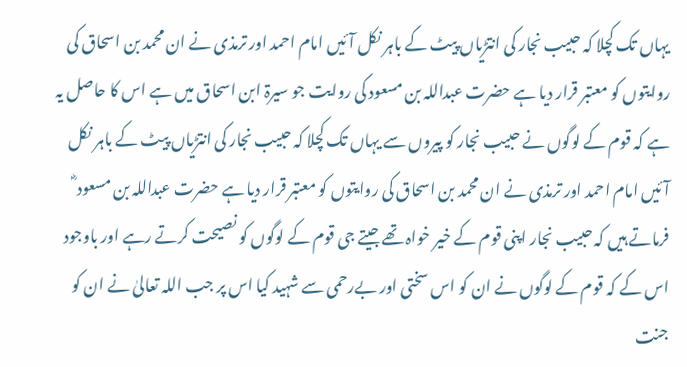یہاں تک کچلا کہ حبیب نجار کی انتڑیاں پیٹ کے باہر نکل آئیں امام احمد اور ترمذی نے ان محمد بن اسحاق کی روایتوں کو معتبر قرار دیا ہے حضرت عبداللہ بن مسعود کی روایت جو سیرۃ ابن اسحاق میں ہے اس کا حاصل یہ ہے کہ قوم کے لوگوں نے حبیب نجار کو پیروں سے یہاں تک کچلا کہ حبیب نجار کی انتڑیاں پیٹ کے باہر نکل آئیں امام احمد اور ترمذی نے ان محمد بن اسحاق کی روایتوں کو معتبر قرار دیا ہے حضرت عبداللہ بن مسعود ؓ فرماتے ہیں کہ حبیب نجار اپنی قوم کے خیر خواہ تھے جیتے جی قوم کے لوگوں کو نصیحت کرتے رہے اور باوجود اس کے کہ قوم کے لوگوں نے ان کو اس سختی اور بےرحمی سے شہید کیا اس پر جب اللہ تعالیٰ نے ان کو جنت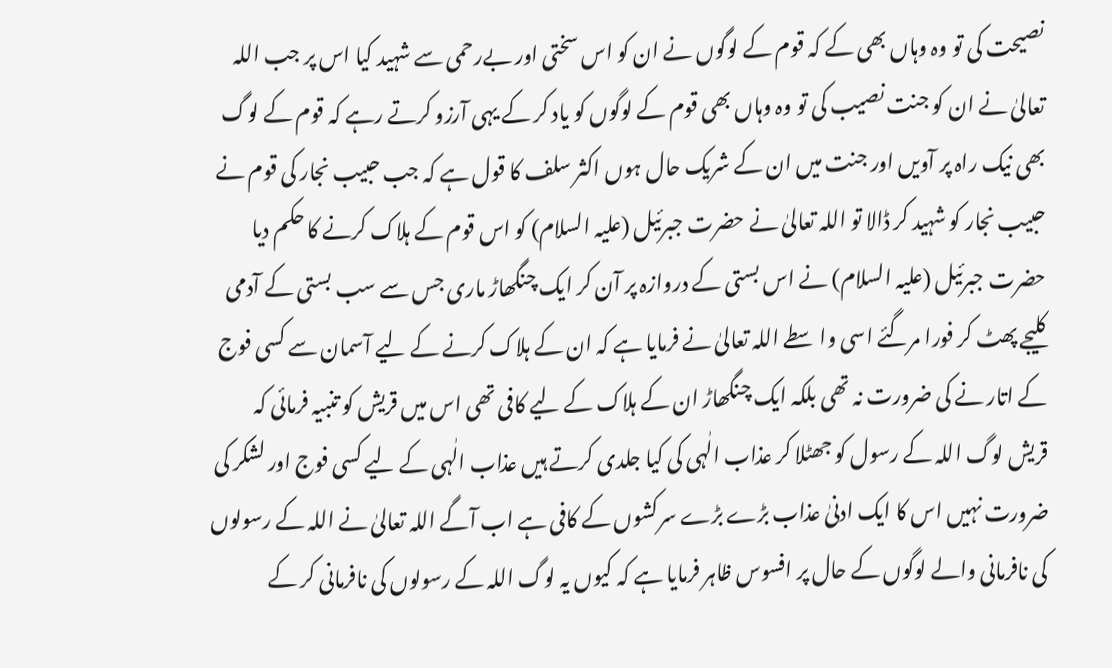نصیحت کی تو وہ وہاں بھی کے کہ قوم کے لوگوں نے ان کو اس سختی اور بےرحمی سے شہید کیا اس پر جب اللہ تعالیٰ نے ان کو جنت نصیب کی تو وہ وہاں بھی قوم کے لوگوں کو یاد کر کے یہی آرزو کرتے رہے کہ قوم کے لوگ بھی نیک راہ پر آویں اور جنت میں ان کے شریک حال ہوں اکثر سلف کا قول ہے کہ جب حبیب نجار کی قوم نے حبیب نجار کو شہید کر ڈالا تو اللہ تعالیٰ نے حضرت جبرئیل (علیہ السلام) کو اس قوم کے ہلاک کرنے کا حکم دیا حضرت جبرئیل (علیہ السلام) نے اس بستی کے دروازہ پر آن کر ایک چنگھاڑ ماری جس سے سب بستی کے آدمی کلیجے پھٹ کر فورا مرگئے اسی واسطے اللہ تعالیٰ نے فرمایا ہے کہ ان کے ہلاک کرنے کے لیے آسمان سے کسی فوج کے اتار نے کی ضرورت نہ تھی بلکہ ایک چنگھاڑ ان کے ہلاک کے لیے کافی تھی اس میں قریش کو تنبیہ فرمائی کہ قریش لوگ اللہ کے رسول کو جھٹلا کر عذاب الٰہی کی کیا جلدی کرتے ہیں عذاب الٰہی کے لیے کسی فوج اور لشکر کی ضرورت نہیں اس کا ایک ادنیٰ عذاب بڑے بڑے سرکشوں کے کافی ہے اب آگے اللہ تعالیٰ نے اللہ کے رسولوں کی نافرمانی والے لوگوں کے حال پر افسوس ظاہر فرمایا ہے کہ کیوں یہ لوگ اللہ کے رسولوں کی نافرمانی کر کے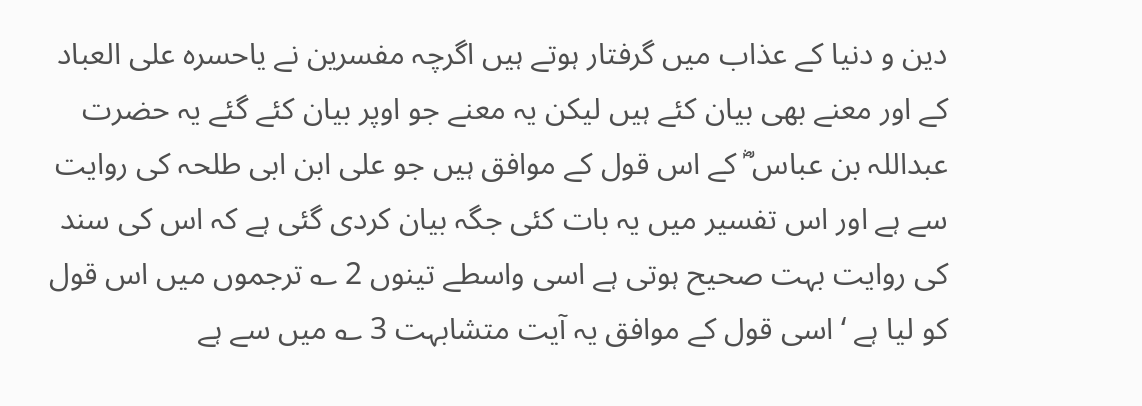دین و دنیا کے عذاب میں گرفتار ہوتے ہیں اگرچہ مفسرین نے یاحسرہ علی العباد کے اور معنے بھی بیان کئے ہیں لیکن یہ معنے جو اوپر بیان کئے گئے یہ حضرت عبداللہ بن عباس ؓ کے اس قول کے موافق ہیں جو علی ابن ابی طلحہ کی روایت سے ہے اور اس تفسیر میں یہ بات کئی جگہ بیان کردی گئی ہے کہ اس کی سند کی روایت بہت صحیح ہوتی ہے اسی واسطے تینوں 2 ؎ ترجموں میں اس قول کو لیا ہے ‘ اسی قول کے موافق یہ آیت متشابہت 3 ؎ میں سے ہے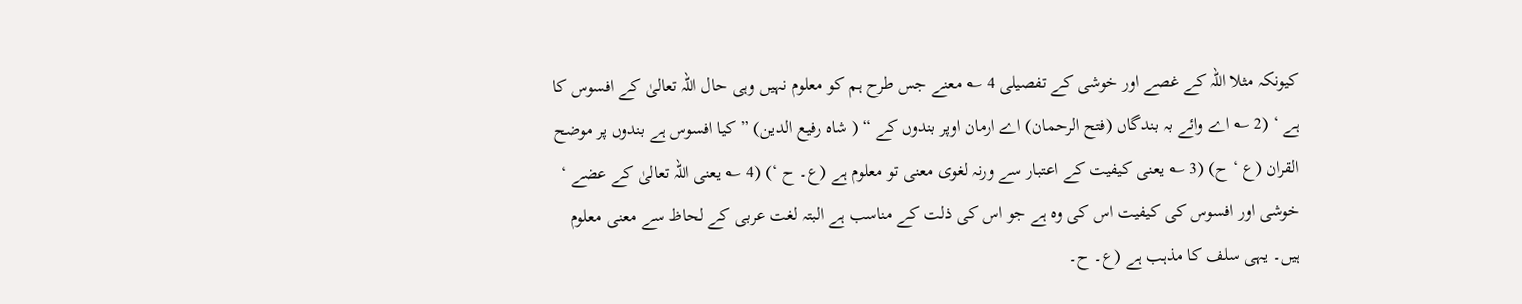کیونکہ مثلا اللہ کے غصے اور خوشی کے تفصیلی 4 ؎ معنے جس طرح ہم کو معلوم نہیں وہی حال اللہ تعالیٰ کے افسوس کا ہے ‘ (2 ؎ اے وائے بہ بندگاں (فتح الرحمان) اے ارمان اوپر بندوں کے “ ( شاہ رفیع الدین) ” کیا افسوس ہے بندوں پر موضح القران (ع ‘ ح) (3 ؎ یعنی کیفیت کے اعتبار سے ورنہ لغوی معنی تو معلوم ہے (ع۔ ح ‘) (4 ؎ یعنی اللہ تعالیٰ کے عضے ‘ خوشی اور افسوس کی کیفیت اس کی وہ ہے جو اس کی ذلت کے مناسب ہے البتہ لغت عربی کے لحاظ سے معنی معلوم ہیں۔ یہی سلف کا مذہب ہے (ع۔ ح۔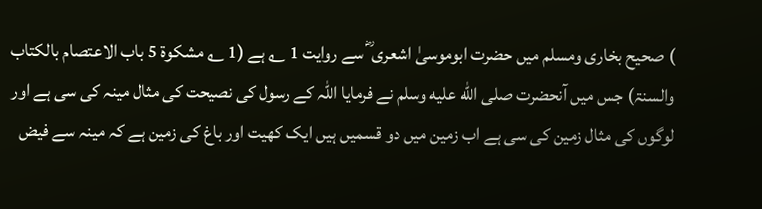) صحیح بخاری ومسلم میں حضرت ابوموسیٰ اشعری ؓ سے روایت 1 ؎ ہے (1 ؎ مشکوۃ 5 باب الاعتصام بالکتاب والسنۃ) جس میں آنحضرت صلى الله عليه وسلم نے فرمایا اللہ کے رسول کی نصیحت کی مثال مینہ کی سی ہے اور لوگوں کی مثال زمین کی سی ہے اب زمین میں دو قسمیں ہیں ایک کھیت اور باغ کی زمین ہے کہ مینہ سے فیض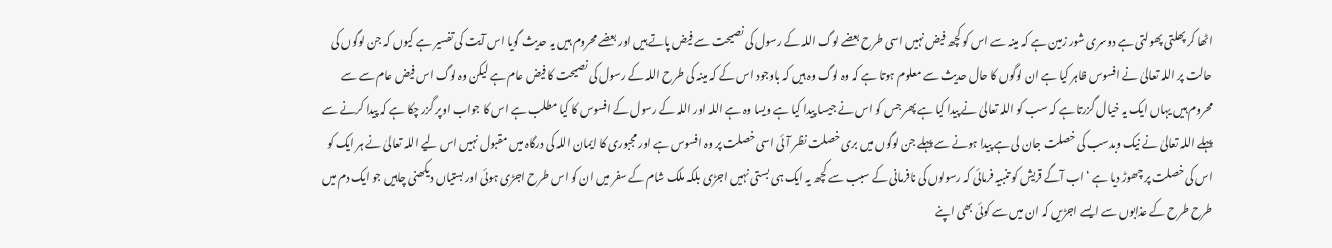اٹھا کر پھلتی پھولتی ہے دوسری شور زمین ہے کہ مینہ سے اس کو کچھ فیض نہیں اسی طرح بعضے لوگ اللہ کے رسول کی نصیحت سے فیض پاتے ہیں اور بعضے محروم ہیں یہ حدیث گویا اس آیت کی تفسیر ہے کیوں کہ جن لوگوں کی حالت پر اللہ تعالیٰ نے افسوس ظاہر کیا ہے ان لوگوں کا حال حدیث سے معلوم ہوتا ہے کہ وہ لوگ وہ ہیں کہ باوجود اس کے کہ مینہ کی طرح اللہ کے رسول کی نصیحت کا فیض عام ہے لیکن وہ لوگ اس فیض عام سے سے محروم ہیں یہاں ایک یہ خیال گزرتا ہے کہ سب کو اللہ تعالیٰ نے پیدا کیا ہے پھر جس کو اس نے جیسا پیدا کیا ہے ویسا وہ ہے اللہ اور اللہ کے رسول کے افسوس کا کیا مطلب ہے اس کا جواب اوپر گزر چکا ہے کہ پیدا کرنے سے پہلے اللہ تعالیٰ نے نیک وبدسب کی خصلت جان لی ہے پیدا ہونے سے پہلے جن لوگوں میں بری خصلت نظر آئی اسی خصلت پر وہ افسوس ہے اور مجبوری کا ایمان اللہ کی درگاہ میں مقبول نہیں اس لیے اللہ تعالیٰ نے ہر ایک کو اس کی خصلت پر چھوڑ دیا ہے ‘ اب آگے قریش کو تنبیہ فرمائی کہ رسولوں کی نافرمانی کے سبب سے کچھ یہ ایک ہی بستی نہیں اجڑی بلکہ ملک شام کے سفر میں ان کو اس طرح اجڑی ہوئی اور بستیاں دیکھنی چاہیں جو ایک دم میں طرح طرح کے عذابوں سے ایسے اجڑیں کہ ان میں سے کوئی بھی اپنے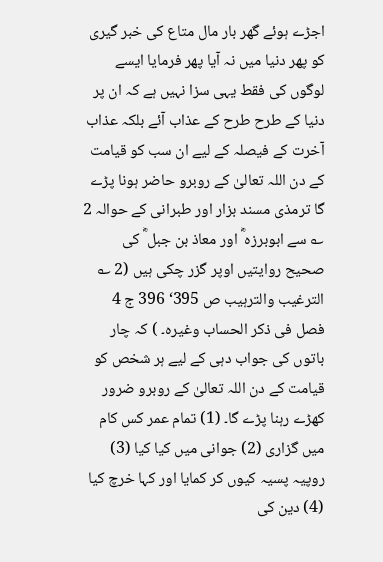اجڑے ہوئے گھر بار مال متاع کی خبر گیری کو پھر دنیا میں نہ آیا پھر فرمایا ایسے لوگوں کی فقط یہی سزا نہیں ہے کہ ان پر دنیا کے طرح طرح کے عذاب آئے بلکہ عذاب آخرت کے فیصلہ کے لیے ان سب کو قیامت کے دن اللہ تعالیٰ کے روبرو حاضر ہونا پڑے گا ترمذی مسند بزار اور طبرانی کے حوالہ 2 ؎ سے ابوبرزہ ؓ اور معاذ بن جبل ؓ کی صحیح روایتیں اوپر گزر چکی ہیں (2 ؎ الترغیب والترہیب ص 395‘ 396 ج 4 فصل فی ذکر الحساب وغیرہ۔ ) کہ چار باتوں کی جواب دہی کے لیے ہر شخص کو قیامت کے دن اللہ تعالیٰ کے روبرو ضرور کھڑے رہنا پڑے گا۔ (1) تمام عمر کس کام میں گزاری (2) جوانی میں کیا کیا (3) روپیہ پسیہ کیوں کر کمایا اور کہا خرچ کیا (4) دین کی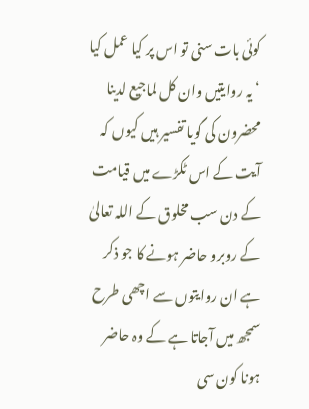کوئی بات سنی تو اس پر کیا عمل کیا ‘ یہ روایتیں وان کل لماجیع لدینا محضرون کی گویا تفسیر ہیں کیوں کہ آیت کے اس ٹکڑے میں قیامت کے دن سب مخلوق کے اللہ تعالیٰ کے روبرو حاضر ہونے کا جو ذکر ہے ان روایتوں سے اچھی طرح سمجھ میں آجاتا ہے کے وہ حاضر ہونا کون سی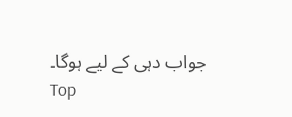جواب دہی کے لیے ہوگا۔
Top